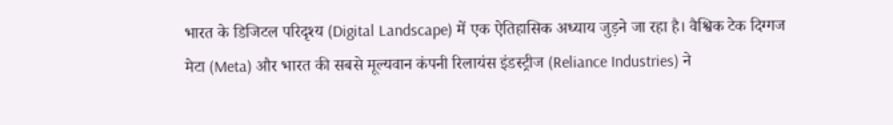भारत के डिजिटल परिदृश्य (Digital Landscape) में एक ऐतिहासिक अध्याय जुड़ने जा रहा है। वैश्विक टेक दिग्गज मेटा (Meta) और भारत की सबसे मूल्यवान कंपनी रिलायंस इंडस्ट्रीज (Reliance Industries) ने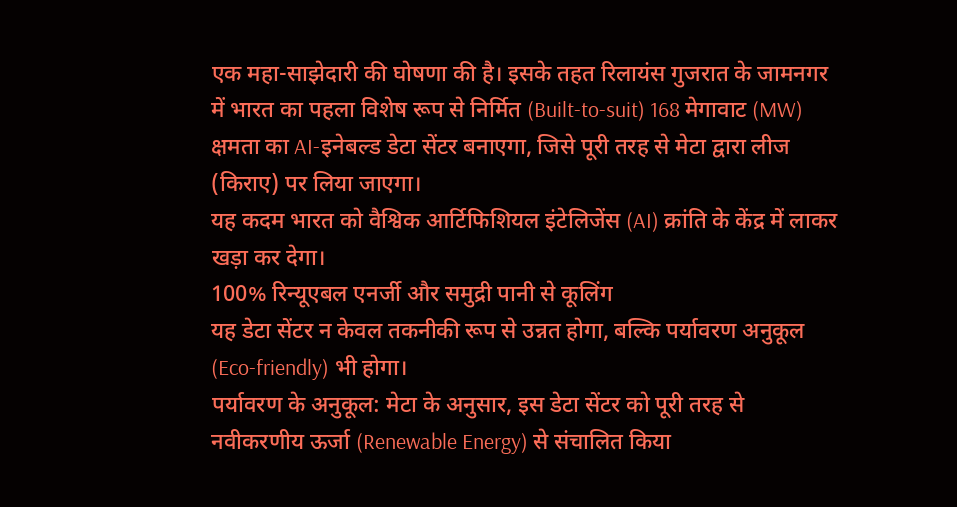एक महा-साझेदारी की घोषणा की है। इसके तहत रिलायंस गुजरात के जामनगर में भारत का पहला विशेष रूप से निर्मित (Built-to-suit) 168 मेगावाट (MW) क्षमता का AI-इनेबल्ड डेटा सेंटर बनाएगा, जिसे पूरी तरह से मेटा द्वारा लीज (किराए) पर लिया जाएगा।
यह कदम भारत को वैश्विक आर्टिफिशियल इंटेलिजेंस (AI) क्रांति के केंद्र में लाकर खड़ा कर देगा।
100% रिन्यूएबल एनर्जी और समुद्री पानी से कूलिंग
यह डेटा सेंटर न केवल तकनीकी रूप से उन्नत होगा, बल्कि पर्यावरण अनुकूल (Eco-friendly) भी होगा।
पर्यावरण के अनुकूल: मेटा के अनुसार, इस डेटा सेंटर को पूरी तरह से नवीकरणीय ऊर्जा (Renewable Energy) से संचालित किया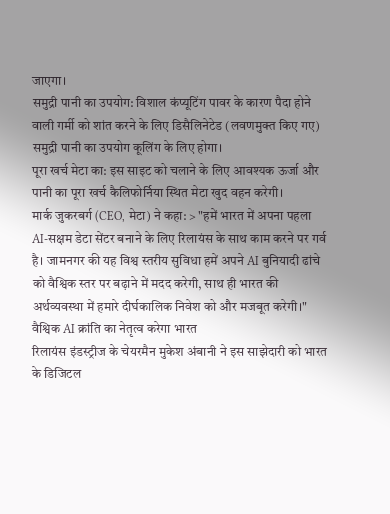जाएगा।
समुद्री पानी का उपयोग: विशाल कंप्यूटिंग पावर के कारण पैदा होने वाली गर्मी को शांत करने के लिए डिसैलिनेटेड (लवणमुक्त किए गए) समुद्री पानी का उपयोग कूलिंग के लिए होगा।
पूरा खर्च मेटा का: इस साइट को चलाने के लिए आवश्यक ऊर्जा और पानी का पूरा खर्च कैलिफोर्निया स्थित मेटा खुद वहन करेगी।
मार्क जुकरबर्ग (CEO, मेटा) ने कहा: > "हमें भारत में अपना पहला AI-सक्षम डेटा सेंटर बनाने के लिए रिलायंस के साथ काम करने पर गर्व है। जामनगर की यह विश्व स्तरीय सुविधा हमें अपने AI बुनियादी ढांचे को वैश्विक स्तर पर बढ़ाने में मदद करेगी, साथ ही भारत की अर्थव्यवस्था में हमारे दीर्घकालिक निवेश को और मजबूत करेगी।"
वैश्विक AI क्रांति का नेतृत्व करेगा भारत
रिलायंस इंडस्ट्रीज के चेयरमैन मुकेश अंबानी ने इस साझेदारी को भारत के डिजिटल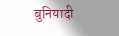बुनियादी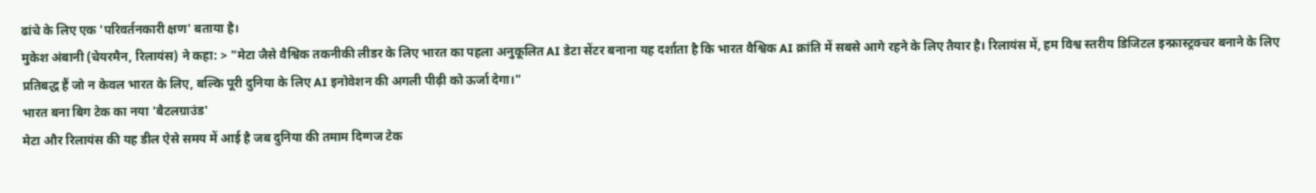ढांचे के लिए एक 'परिवर्तनकारी क्षण' बताया है।
मुकेश अंबानी (चेयरमैन, रिलायंस) ने कहा: > "मेटा जैसे वैश्विक तकनीकी लीडर के लिए भारत का पहला अनुकूलित AI डेटा सेंटर बनाना यह दर्शाता है कि भारत वैश्विक AI क्रांति में सबसे आगे रहने के लिए तैयार है। रिलायंस में, हम विश्व स्तरीय डिजिटल इन्फ्रास्ट्रक्चर बनाने के लिए प्रतिबद्ध हैं जो न केवल भारत के लिए, बल्कि पूरी दुनिया के लिए AI इनोवेशन की अगली पीढ़ी को ऊर्जा देगा।"
भारत बना बिग टेक का नया 'बैटलग्राउंड'
मेटा और रिलायंस की यह डील ऐसे समय में आई है जब दुनिया की तमाम दिग्गज टेक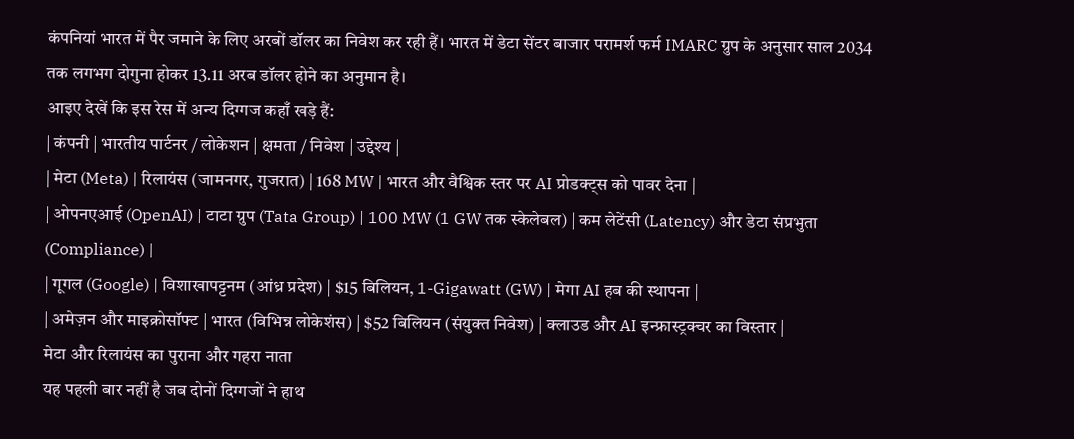कंपनियां भारत में पैर जमाने के लिए अरबों डॉलर का निवेश कर रही हैं। भारत में डेटा सेंटर बाजार परामर्श फर्म IMARC ग्रुप के अनुसार साल 2034 तक लगभग दोगुना होकर 13.11 अरब डॉलर होने का अनुमान है।
आइए देखें कि इस रेस में अन्य दिग्गज कहाँ खड़े हैं:
| कंपनी | भारतीय पार्टनर / लोकेशन | क्षमता / निवेश | उद्देश्य |
| मेटा (Meta) | रिलायंस (जामनगर, गुजरात) | 168 MW | भारत और वैश्विक स्तर पर AI प्रोडक्ट्स को पावर देना |
| ओपनएआई (OpenAI) | टाटा ग्रुप (Tata Group) | 100 MW (1 GW तक स्केलेबल) | कम लेटेंसी (Latency) और डेटा संप्रभुता (Compliance) |
| गूगल (Google) | विशाखापट्टनम (आंध्र प्रदेश) | $15 बिलियन, 1-Gigawatt (GW) | मेगा AI हब की स्थापना |
| अमेज़न और माइक्रोसॉफ्ट | भारत (विभिन्न लोकेशंस) | $52 बिलियन (संयुक्त निवेश) | क्लाउड और AI इन्फ्रास्ट्रक्चर का विस्तार |
मेटा और रिलायंस का पुराना और गहरा नाता
यह पहली बार नहीं है जब दोनों दिग्गजों ने हाथ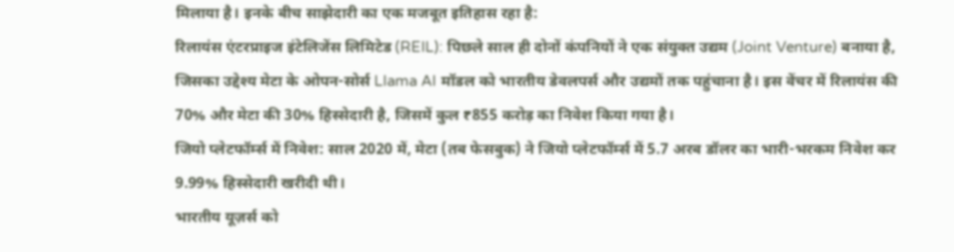मिलाया है। इनके बीच साझेदारी का एक मजबूत इतिहास रहा है:
रिलायंस एंटरप्राइज इंटेलिजेंस लिमिटेड (REIL): पिछले साल ही दोनों कंपनियों ने एक संयुक्त उद्यम (Joint Venture) बनाया है, जिसका उद्देश्य मेटा के ओपन-सोर्स Llama AI मॉडल को भारतीय डेवलपर्स और उद्यमों तक पहुंचाना है। इस वेंचर में रिलायंस की 70% और मेटा की 30% हिस्सेदारी है, जिसमें कुल ₹855 करोड़ का निवेश किया गया है।
जियो प्लेटफॉर्म्स में निवेश: साल 2020 में, मेटा (तब फेसबुक) ने जियो प्लेटफॉर्म्स में 5.7 अरब डॉलर का भारी-भरकम निवेश कर 9.99% हिस्सेदारी खरीदी थी।
भारतीय यूज़र्स को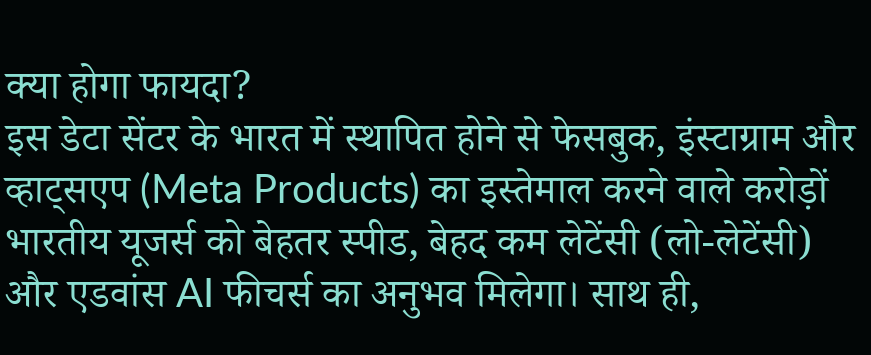क्या होगा फायदा?
इस डेटा सेंटर के भारत में स्थापित होने से फेसबुक, इंस्टाग्राम और व्हाट्सएप (Meta Products) का इस्तेमाल करने वाले करोड़ों भारतीय यूजर्स को बेहतर स्पीड, बेहद कम लेटेंसी (लो-लेटेंसी) और एडवांस AI फीचर्स का अनुभव मिलेगा। साथ ही,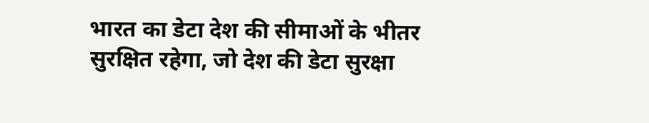भारत का डेटा देश की सीमाओं के भीतर सुरक्षित रहेगा, जो देश की डेटा सुरक्षा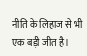नीति के लिहाज से भी एक बड़ी जीत है।